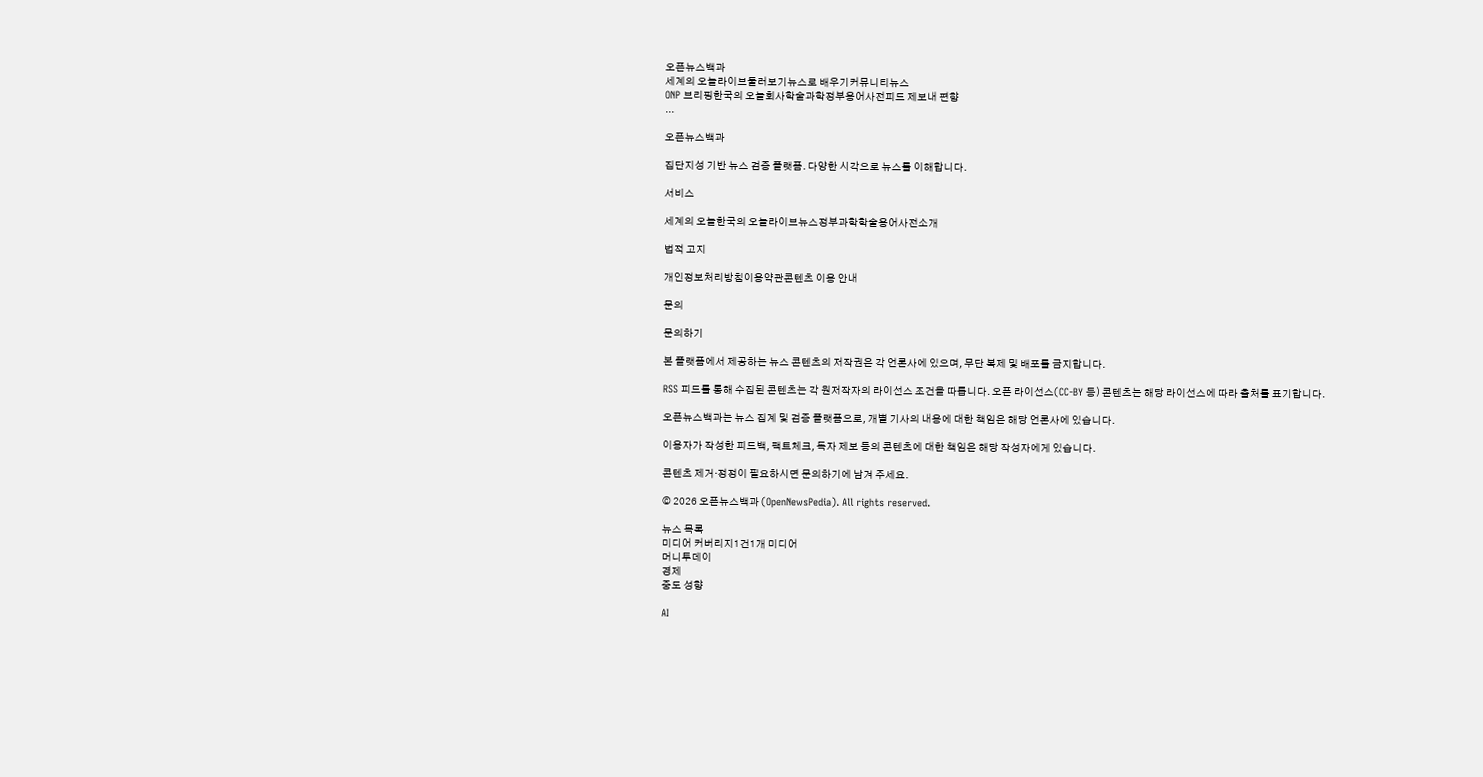오픈뉴스백과
세계의 오늘라이브둘러보기뉴스로 배우기커뮤니티뉴스
ONP 브리핑한국의 오늘회사학술과학정부용어사전피드 제보내 편향
...

오픈뉴스백과

집단지성 기반 뉴스 검증 플랫폼. 다양한 시각으로 뉴스를 이해합니다.

서비스

세계의 오늘한국의 오늘라이브뉴스정부과학학술용어사전소개

법적 고지

개인정보처리방침이용약관콘텐츠 이용 안내

문의

문의하기

본 플랫폼에서 제공하는 뉴스 콘텐츠의 저작권은 각 언론사에 있으며, 무단 복제 및 배포를 금지합니다.

RSS 피드를 통해 수집된 콘텐츠는 각 원저작자의 라이선스 조건을 따릅니다. 오픈 라이선스(CC-BY 등) 콘텐츠는 해당 라이선스에 따라 출처를 표기합니다.

오픈뉴스백과는 뉴스 집계 및 검증 플랫폼으로, 개별 기사의 내용에 대한 책임은 해당 언론사에 있습니다.

이용자가 작성한 피드백, 팩트체크, 독자 제보 등의 콘텐츠에 대한 책임은 해당 작성자에게 있습니다.

콘텐츠 제거·정정이 필요하시면 문의하기에 남겨 주세요.

© 2026 오픈뉴스백과 (OpenNewsPedia). All rights reserved.

뉴스 목록
미디어 커버리지1건1개 미디어
머니투데이
경제
중도 성향

AI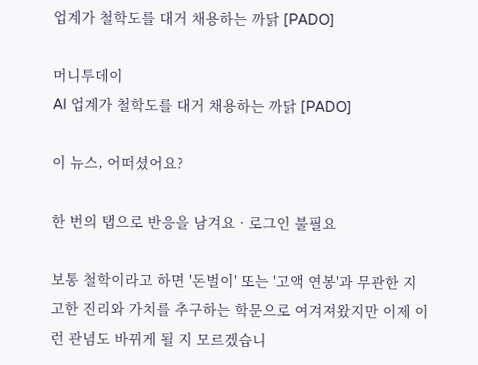업계가 철학도를 대거 채용하는 까닭 [PADO]

머니투데이
AI 업계가 철학도를 대거 채용하는 까닭 [PADO]

이 뉴스, 어떠셨어요?

한 번의 탭으로 반응을 남겨요 · 로그인 불필요

보통 철학이라고 하면 '돈벌이' 또는 '고액 연봉'과 무관한 지고한 진리와 가치를 추구하는 학문으로 여겨져왔지만 이제 이런 관념도 바뀌게 될 지 모르겠습니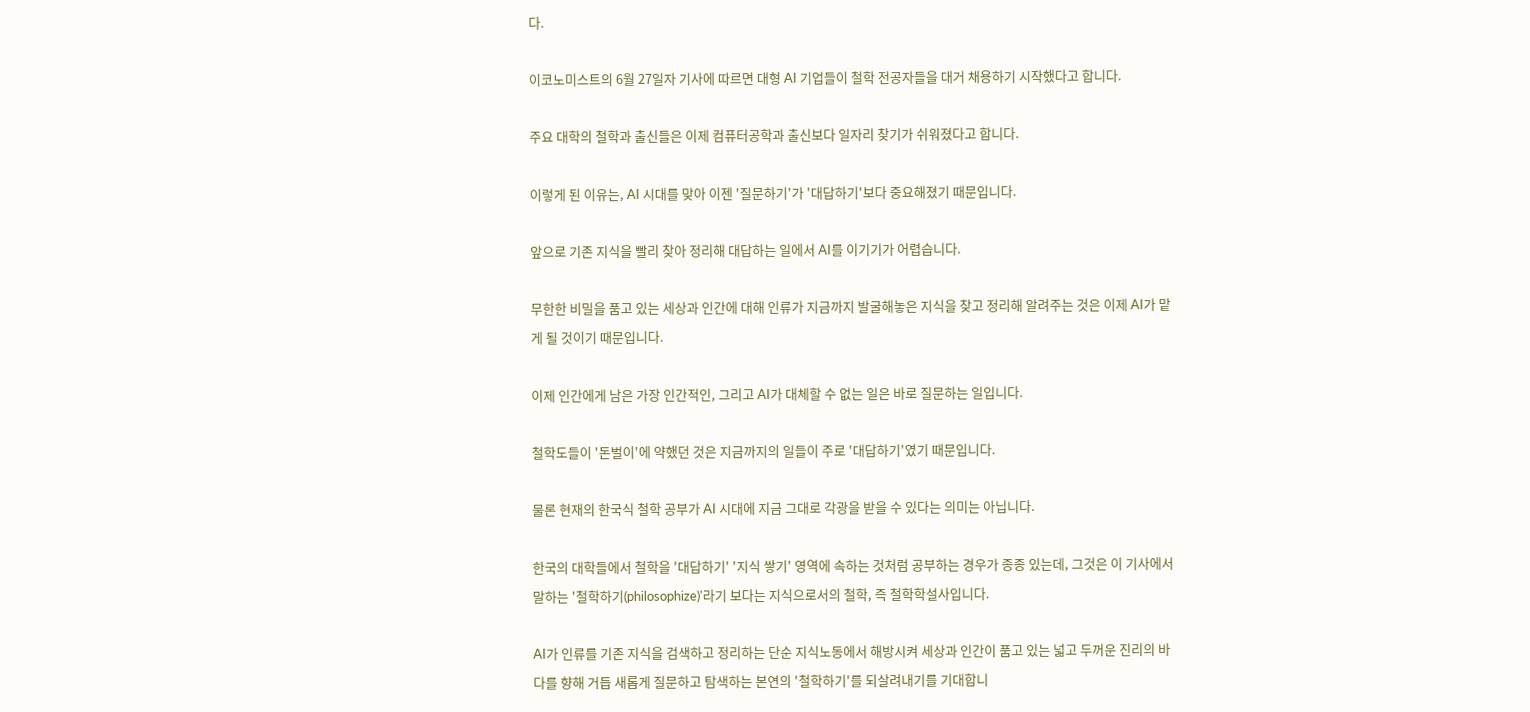다.

이코노미스트의 6월 27일자 기사에 따르면 대형 AI 기업들이 철학 전공자들을 대거 채용하기 시작했다고 합니다.

주요 대학의 철학과 출신들은 이제 컴퓨터공학과 출신보다 일자리 찾기가 쉬워졌다고 합니다.

이렇게 된 이유는, AI 시대를 맞아 이젠 '질문하기'가 '대답하기'보다 중요해졌기 때문입니다.

앞으로 기존 지식을 빨리 찾아 정리해 대답하는 일에서 AI를 이기기가 어렵습니다.

무한한 비밀을 품고 있는 세상과 인간에 대해 인류가 지금까지 발굴해놓은 지식을 찾고 정리해 알려주는 것은 이제 AI가 맡게 될 것이기 때문입니다.

이제 인간에게 남은 가장 인간적인, 그리고 AI가 대체할 수 없는 일은 바로 질문하는 일입니다.

철학도들이 '돈벌이'에 약했던 것은 지금까지의 일들이 주로 '대답하기'였기 때문입니다.

물론 현재의 한국식 철학 공부가 AI 시대에 지금 그대로 각광을 받을 수 있다는 의미는 아닙니다.

한국의 대학들에서 철학을 '대답하기' '지식 쌓기' 영역에 속하는 것처럼 공부하는 경우가 종종 있는데, 그것은 이 기사에서 말하는 '철학하기(philosophize)'라기 보다는 지식으로서의 철학, 즉 철학학설사입니다.

AI가 인류를 기존 지식을 검색하고 정리하는 단순 지식노동에서 해방시켜 세상과 인간이 품고 있는 넓고 두꺼운 진리의 바다를 향해 거듭 새롭게 질문하고 탐색하는 본연의 '철학하기'를 되살려내기를 기대합니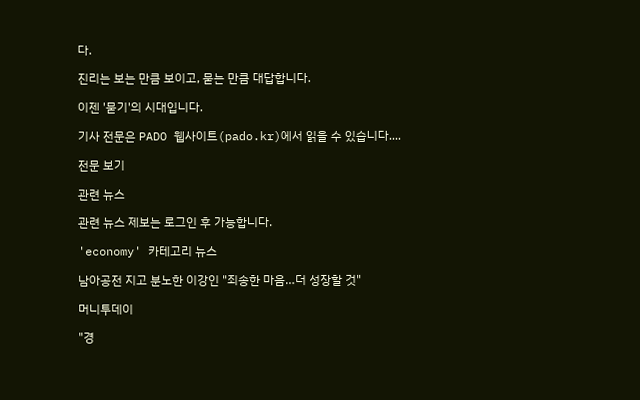다.

진리는 보는 만큼 보이고, 묻는 만큼 대답합니다.

이젠 '묻기'의 시대입니다.

기사 전문은 PADO 웹사이트(pado.kr)에서 읽을 수 있습니다....

전문 보기

관련 뉴스

관련 뉴스 제보는 로그인 후 가능합니다.

'economy' 카테고리 뉴스

남아공전 지고 분노한 이강인 "죄송한 마음…더 성장할 것"

머니투데이

"경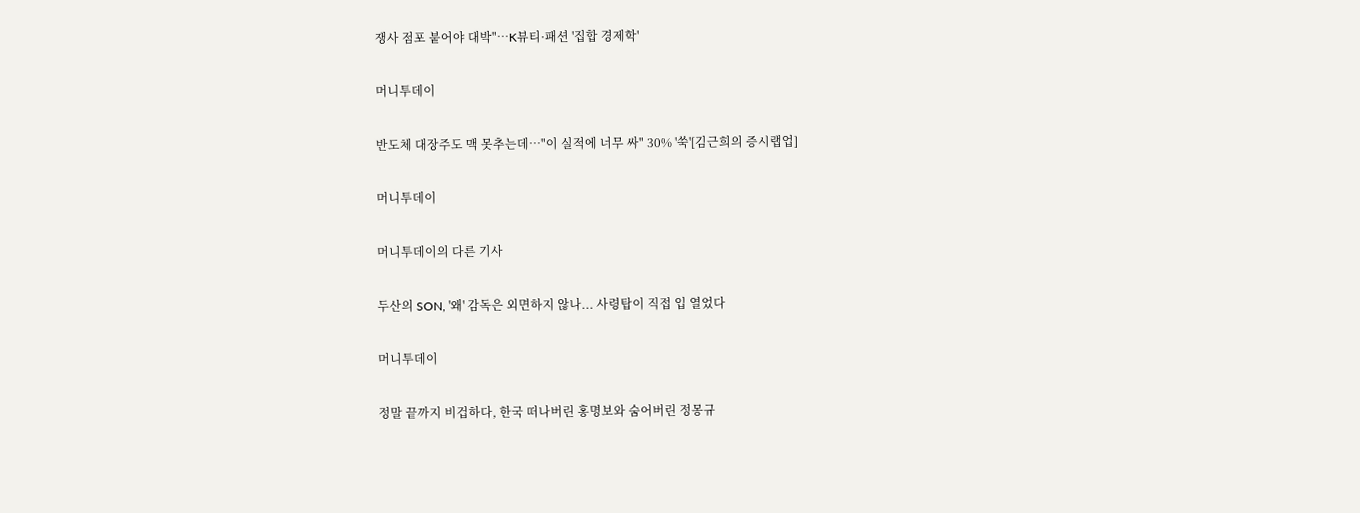쟁사 점포 붙어야 대박"…K뷰티·패션 '집합 경제학'

머니투데이

반도체 대장주도 맥 못추는데…"이 실적에 너무 싸" 30% '쑥'[김근희의 증시랩업]

머니투데이

머니투데이의 다른 기사

두산의 SON, '왜' 감독은 외면하지 않나... 사령탑이 직접 입 열었다

머니투데이

정말 끝까지 비겁하다, 한국 떠나버린 홍명보와 숨어버린 정몽규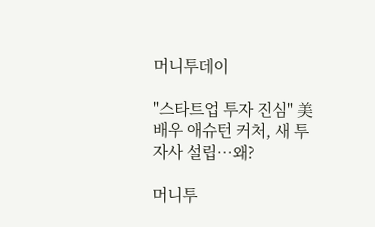머니투데이

"스타트업 투자 진심" 美 배우 애슈턴 커처, 새 투자사 설립…왜?

머니투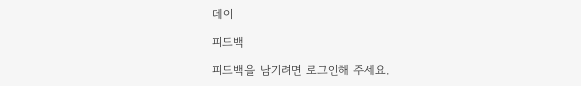데이

피드백

피드백을 남기려면 로그인해 주세요.